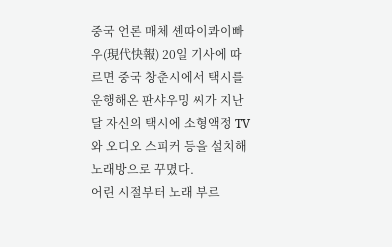중국 언론 매체 셴따이콰이빠우(現代快報) 20일 기사에 따르면 중국 창춘시에서 택시를 운행해온 판샤우밍 씨가 지난달 자신의 택시에 소형액정 TV와 오디오 스피커 등을 설치해 노래방으로 꾸몄다.
어린 시절부터 노래 부르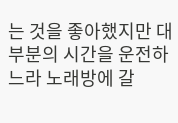는 것을 좋아했지만 대부분의 시간을 운전하느라 노래방에 갈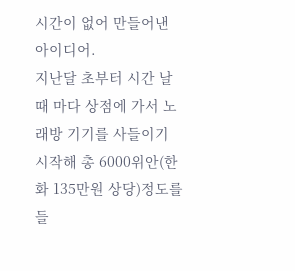시간이 없어 만들어낸 아이디어.
지난달 초부터 시간 날 때 마다 상점에 가서 노래방 기기를 사들이기 시작해 총 6000위안(한화 135만원 상당)정도를 들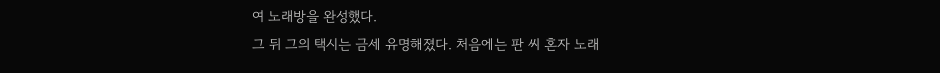여 노래방을 완성했다.
그 뒤 그의 택시는 금세 유명해졌다. 처음에는 판 씨 혼자 노래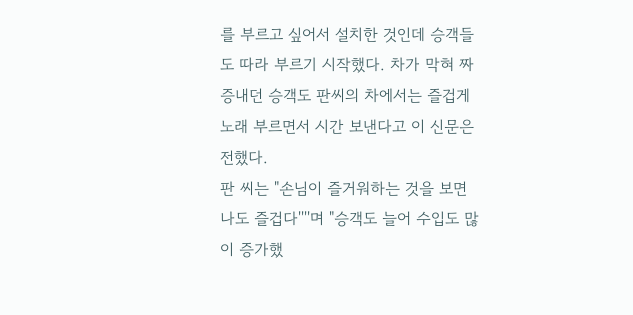를 부르고 싶어서 설치한 것인데 승객들도 따라 부르기 시작했다. 차가 막혀 짜증내던 승객도 판씨의 차에서는 즐겁게 노래 부르면서 시간 보낸다고 이 신문은 전했다.
판 씨는 "손님이 즐거워하는 것을 보면 나도 즐겁다''''며 "승객도 늘어 수입도 많이 증가했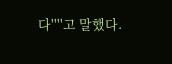다''''고 말했다.